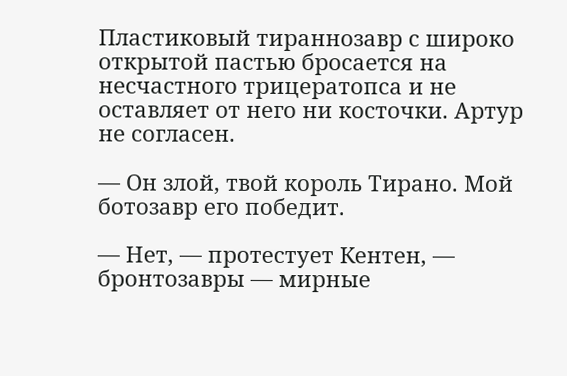Пластиковый тираннозавр с широко открытой пастью бросается на несчастного трицератопса и не оставляет от него ни косточки. Артур не согласен.

— Он злой, твой король Тирано. Мой ботозавр его победит.

— Нет, — протестует Кентен, — бронтозавры — мирные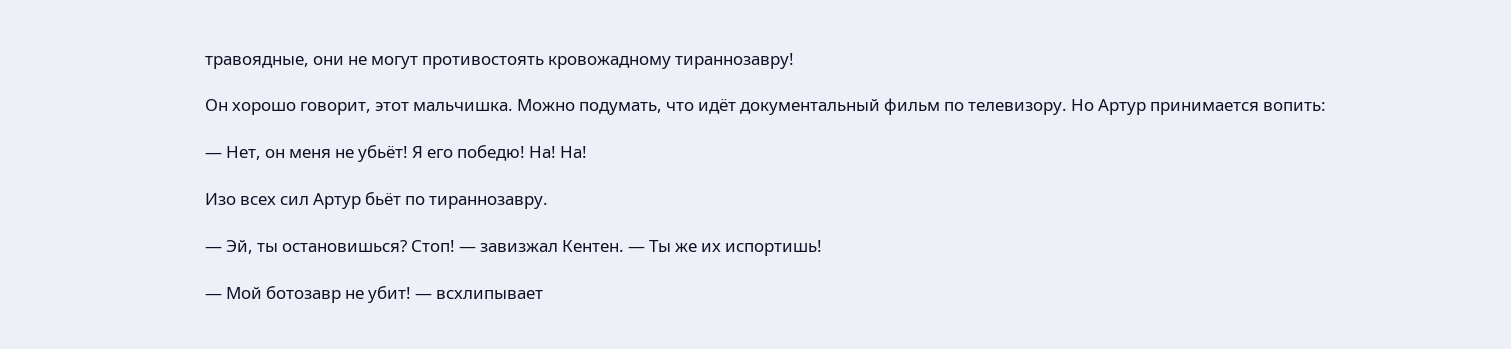травоядные, они не могут противостоять кровожадному тираннозавру!

Он хорошо говорит, этот мальчишка. Можно подумать, что идёт документальный фильм по телевизору. Но Артур принимается вопить:

— Нет, он меня не убьёт! Я его победю! На! На!

Изо всех сил Артур бьёт по тираннозавру.

— Эй, ты остановишься? Стоп! — завизжал Кентен. — Ты же их испортишь!

— Мой ботозавр не убит! — всхлипывает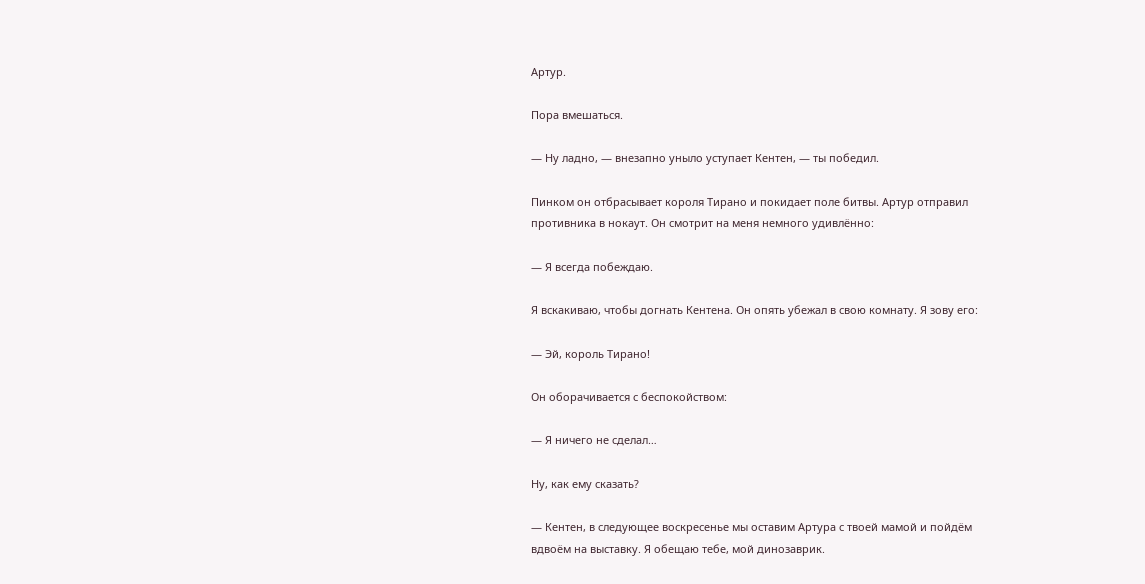Артур.

Пора вмешаться.

— Ну ладно, — внезапно уныло уступает Кентен, — ты победил.

Пинком он отбрасывает короля Тирано и покидает поле битвы. Артур отправил противника в нокаут. Он смотрит на меня немного удивлённо:

— Я всегда побеждаю.

Я вскакиваю, чтобы догнать Кентена. Он опять убежал в свою комнату. Я зову его:

— Эй, король Тирано!

Он оборачивается с беспокойством:

— Я ничего не сделал…

Ну, как ему сказать?

— Кентен, в следующее воскресенье мы оставим Артура с твоей мамой и пойдём вдвоём на выставку. Я обещаю тебе, мой динозаврик.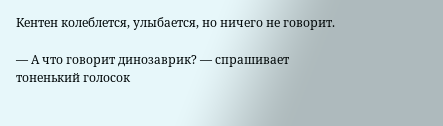Кентен колеблется, улыбается, но ничего не говорит.

— А что говорит динозаврик? — спрашивает тоненький голосок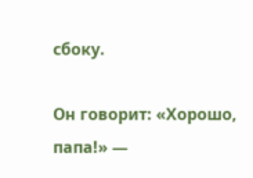сбоку.

Он говорит: «Хорошо, папа!» —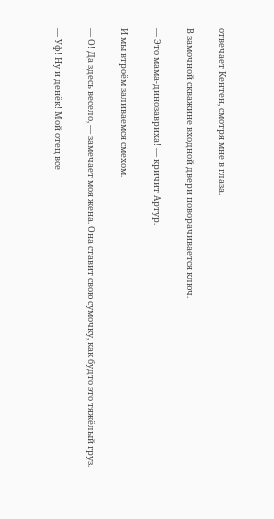отвечает Кентен, смотря мне в глаза.

В замочной скважине входной двери поворачивается ключ.

— Это мама-динозавриха! — кричит Артур.

И мы втроём заливаемся смехом.

— О! Да здесь весело, — замечает моя жена. Она ставит свою сумочку, как будто это тяжёлый груз.

— Уф! Ну и денёк! Мой отец все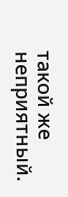такой же неприятный.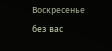Воскресенье без вас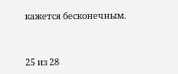кажется бесконечным.



25 из 28